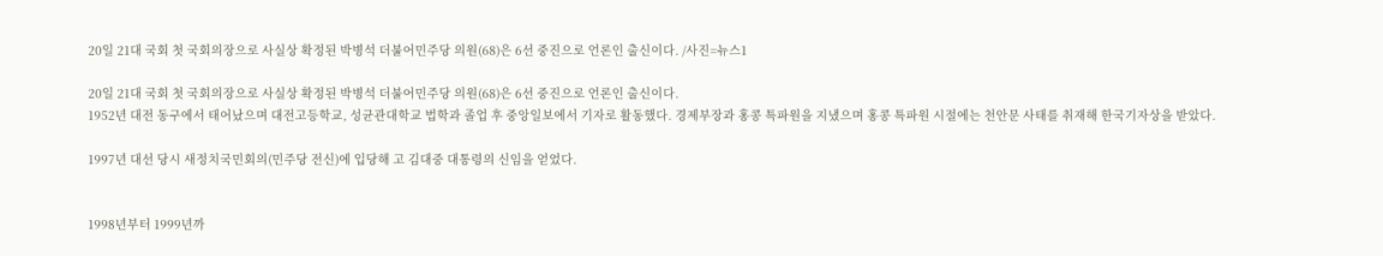20일 21대 국회 첫 국회의장으로 사실상 확정된 박병석 더불어민주당 의원(68)은 6선 중진으로 언론인 출신이다. /사진=뉴스1

20일 21대 국회 첫 국회의장으로 사실상 확정된 박병석 더불어민주당 의원(68)은 6선 중진으로 언론인 출신이다.
1952년 대전 동구에서 태어났으며 대전고등학교, 성균관대학교 법학과 졸업 후 중앙일보에서 기자로 활동했다. 경제부장과 홍콩 특파원을 지냈으며 홍콩 특파원 시절에는 천안문 사태를 취재해 한국기자상을 받았다.

1997년 대선 당시 새정치국민회의(민주당 전신)에 입당해 고 김대중 대통령의 신임을 얻었다.


1998년부터 1999년까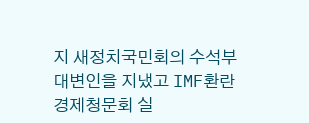지 새정치국민회의 수석부대변인을 지냈고 IMF환란 경제청문회 실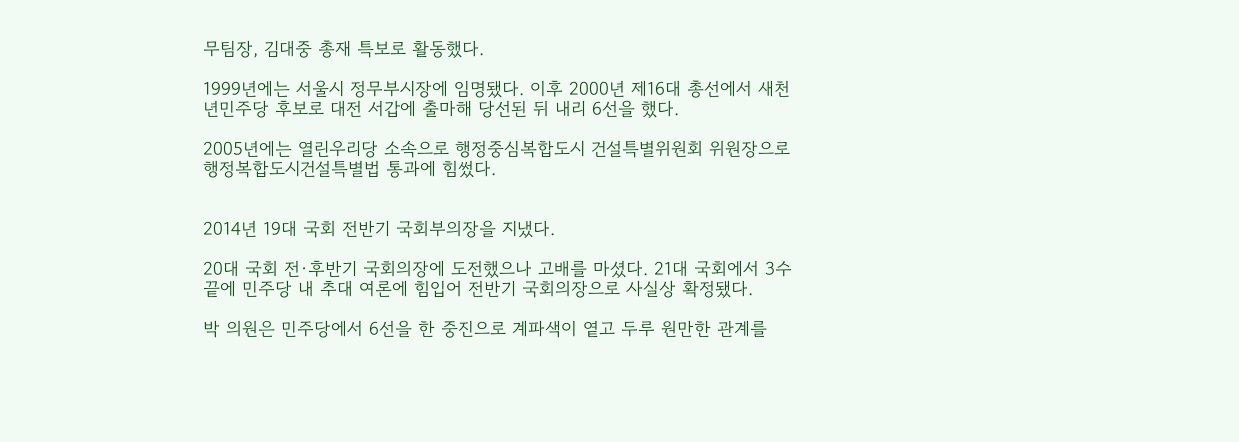무팀장, 김대중 총재 특보로 활동했다.

1999년에는 서울시 정무부시장에 임명됐다. 이후 2000년 제16대 총선에서 새천년민주당 후보로 대전 서갑에 출마해 당선된 뒤 내리 6선을 했다.

2005년에는 열린우리당 소속으로 행정중심복합도시 건설특별위원회 위원장으로 행정복합도시건설특별법 통과에 힘썼다.


2014년 19대 국회 전반기 국회부의장을 지냈다.

20대 국회 전·후반기 국회의장에 도전했으나 고배를 마셨다. 21대 국회에서 3수 끝에 민주당 내 추대 여론에 힘입어 전반기 국회의장으로 사실상 확정됐다.

박 의원은 민주당에서 6선을 한 중진으로 계파색이 옅고 두루 원만한 관계를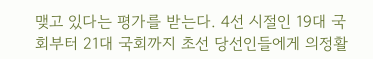맺고 있다는 평가를 받는다. 4선 시절인 19대 국회부터 21대 국회까지 초선 당선인들에게 의정활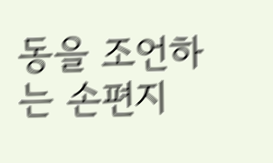동을 조언하는 손편지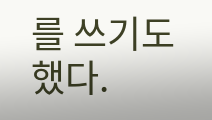를 쓰기도 했다.